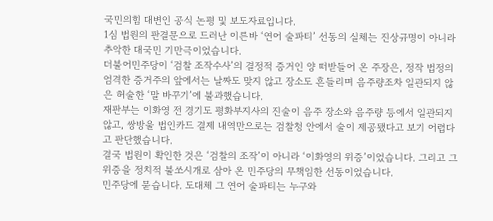국민의힘 대변인 공식 논평 및 보도자료입니다.
1심 법원의 판결문으로 드러난 이른바 ‘연어 술파티’ 선동의 실체는 진상규명이 아니라 추악한 대국민 기만극이었습니다.
더불어민주당이 ‘검찰 조작수사’의 결정적 증거인 양 떠받들어 온 주장은, 정작 법정의 엄격한 증거주의 앞에서는 날짜도 맞지 않고 장소도 흔들리며 음주량조차 일관되지 않은 허술한 ‘말 바꾸기’에 불과했습니다.
재판부는 이화영 전 경기도 평화부지사의 진술이 음주 장소와 음주량 등에서 일관되지 않고, 쌍방울 법인카드 결제 내역만으로는 검찰청 안에서 술이 제공됐다고 보기 어렵다고 판단했습니다.
결국 법원이 확인한 것은 ‘검찰의 조작’이 아니라 ‘이화영의 위증’이었습니다. 그리고 그 위증을 정치적 불쏘시개로 삼아 온 민주당의 무책임한 선동이었습니다.
민주당에 묻습니다. 도대체 그 연어 술파티는 누구와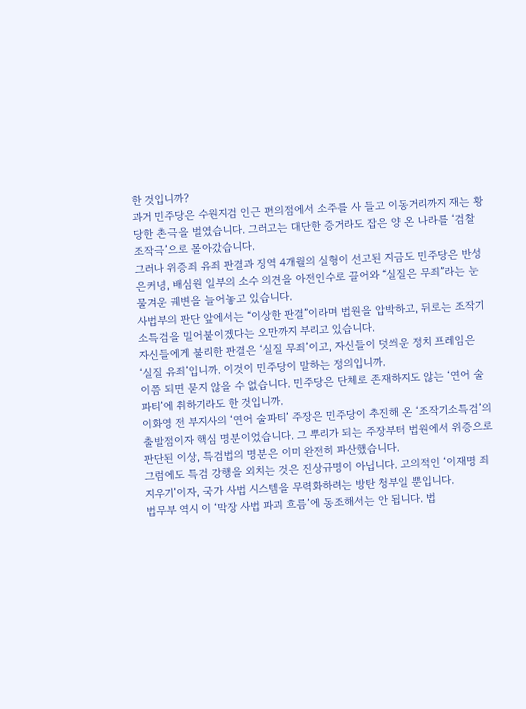한 것입니까?
과거 민주당은 수원지검 인근 편의점에서 소주를 사 들고 이동거리까지 재는 황당한 촌극을 벌였습니다. 그러고는 대단한 증거라도 잡은 양 온 나라를 ‘검찰 조작극’으로 몰아갔습니다.
그러나 위증죄 유죄 판결과 징역 4개월의 실형이 선고된 지금도 민주당은 반성은커녕, 배심원 일부의 소수 의견을 아전인수로 끌어와 “실질은 무죄”라는 눈물겨운 궤변을 늘어놓고 있습니다.
사법부의 판단 앞에서는 “이상한 판결”이라며 법원을 압박하고, 뒤로는 조작기소특검을 밀어붙이겠다는 오만까지 부리고 있습니다.
자신들에게 불리한 판결은 ‘실질 무죄’이고, 자신들이 덧씌운 정치 프레임은 ‘실질 유죄’입니까. 이것이 민주당이 말하는 정의입니까.
이쯤 되면 묻지 않을 수 없습니다. 민주당은 단체로 존재하지도 않는 ‘연어 술파티’에 취하기라도 한 것입니까.
이화영 전 부지사의 ‘연어 술파티’ 주장은 민주당이 추진해 온 ‘조작기소특검’의 출발점이자 핵심 명분이었습니다. 그 뿌리가 되는 주장부터 법원에서 위증으로 판단된 이상, 특검법의 명분은 이미 완전히 파산했습니다.
그럼에도 특검 강행을 외치는 것은 진상규명이 아닙니다. 고의적인 ‘이재명 죄 지우기’이자, 국가 사법 시스템을 무력화하려는 방탄 청부일 뿐입니다.
법무부 역시 이 ‘막장 사법 파괴 흐름’에 동조해서는 안 됩니다. 법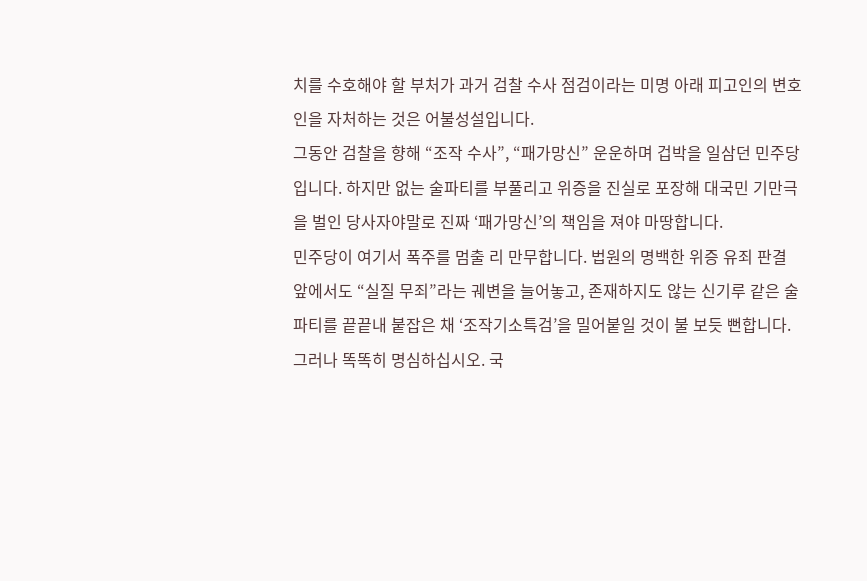치를 수호해야 할 부처가 과거 검찰 수사 점검이라는 미명 아래 피고인의 변호인을 자처하는 것은 어불성설입니다.
그동안 검찰을 향해 “조작 수사”, “패가망신” 운운하며 겁박을 일삼던 민주당입니다. 하지만 없는 술파티를 부풀리고 위증을 진실로 포장해 대국민 기만극을 벌인 당사자야말로 진짜 ‘패가망신’의 책임을 져야 마땅합니다.
민주당이 여기서 폭주를 멈출 리 만무합니다. 법원의 명백한 위증 유죄 판결 앞에서도 “실질 무죄”라는 궤변을 늘어놓고, 존재하지도 않는 신기루 같은 술파티를 끝끝내 붙잡은 채 ‘조작기소특검’을 밀어붙일 것이 불 보듯 뻔합니다.
그러나 똑똑히 명심하십시오. 국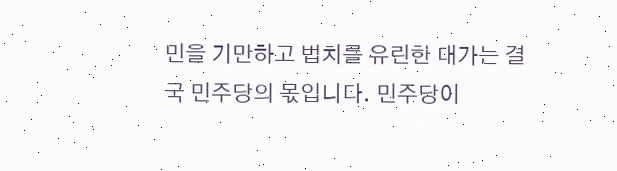민을 기만하고 법치를 유린한 대가는 결국 민주당의 몫입니다. 민주당이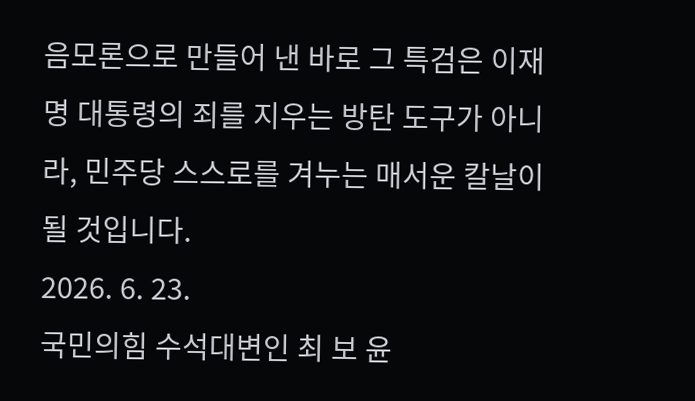음모론으로 만들어 낸 바로 그 특검은 이재명 대통령의 죄를 지우는 방탄 도구가 아니라, 민주당 스스로를 겨누는 매서운 칼날이 될 것입니다.
2026. 6. 23.
국민의힘 수석대변인 최 보 윤